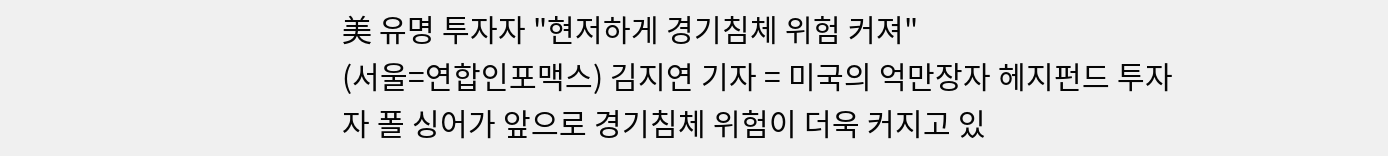美 유명 투자자 "현저하게 경기침체 위험 커져"
(서울=연합인포맥스) 김지연 기자 = 미국의 억만장자 헤지펀드 투자자 폴 싱어가 앞으로 경기침체 위험이 더욱 커지고 있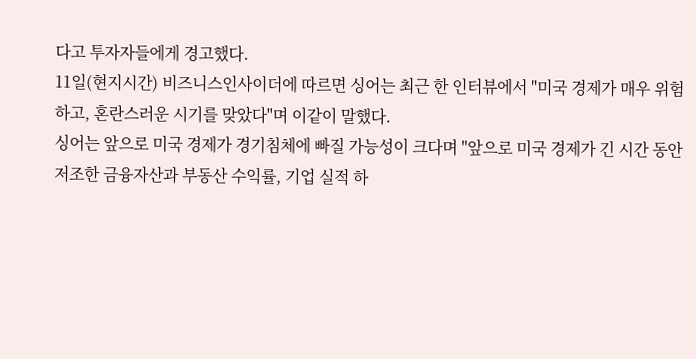다고 투자자들에게 경고했다.
11일(현지시간) 비즈니스인사이더에 따르면 싱어는 최근 한 인터뷰에서 "미국 경제가 매우 위험하고, 혼란스러운 시기를 맞았다"며 이같이 말했다.
싱어는 앞으로 미국 경제가 경기침체에 빠질 가능성이 크다며 "앞으로 미국 경제가 긴 시간 동안 저조한 금융자산과 부동산 수익률, 기업 실적 하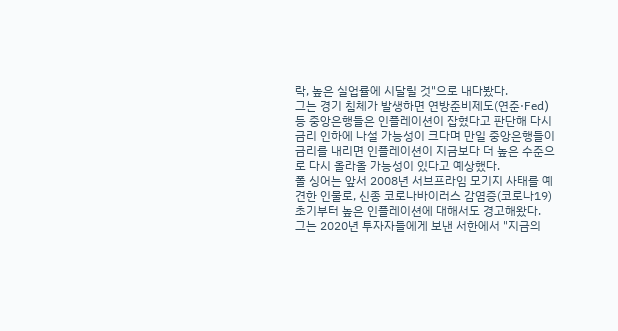락, 높은 실업률에 시달릴 것"으로 내다봤다.
그는 경기 침체가 발생하면 연방준비제도(연준·Fed) 등 중앙은행들은 인플레이션이 잡혔다고 판단해 다시 금리 인하에 나설 가능성이 크다며 만일 중앙은행들이 금리를 내리면 인플레이션이 지금보다 더 높은 수준으로 다시 올라올 가능성이 있다고 예상했다.
폴 싱어는 앞서 2008년 서브프라임 모기지 사태를 예견한 인물로, 신종 코로나바이러스 감염증(코로나19) 초기부터 높은 인플레이션에 대해서도 경고해왔다.
그는 2020년 투자자들에게 보낸 서한에서 "지금의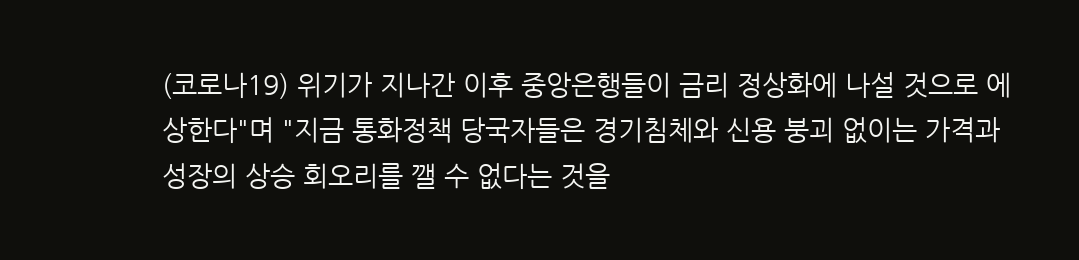(코로나19) 위기가 지나간 이후 중앙은행들이 금리 정상화에 나설 것으로 에상한다"며 "지금 통화정책 당국자들은 경기침체와 신용 붕괴 없이는 가격과 성장의 상승 회오리를 깰 수 없다는 것을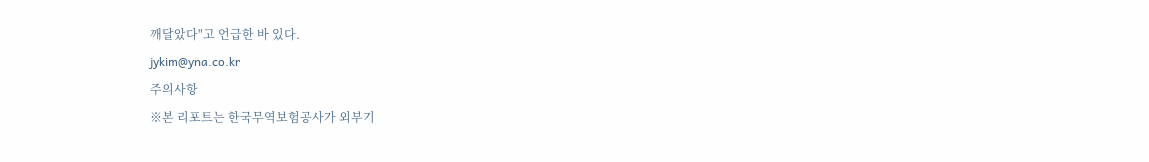깨달았다"고 언급한 바 있다.
jykim@yna.co.kr
주의사항
※본 리포트는 한국무역보험공사가 외부기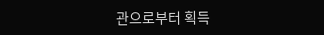관으로부터 획득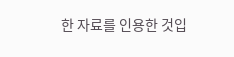한 자료를 인용한 것입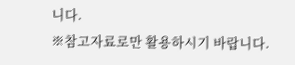니다.
※참고자료로만 활용하시기 바랍니다.